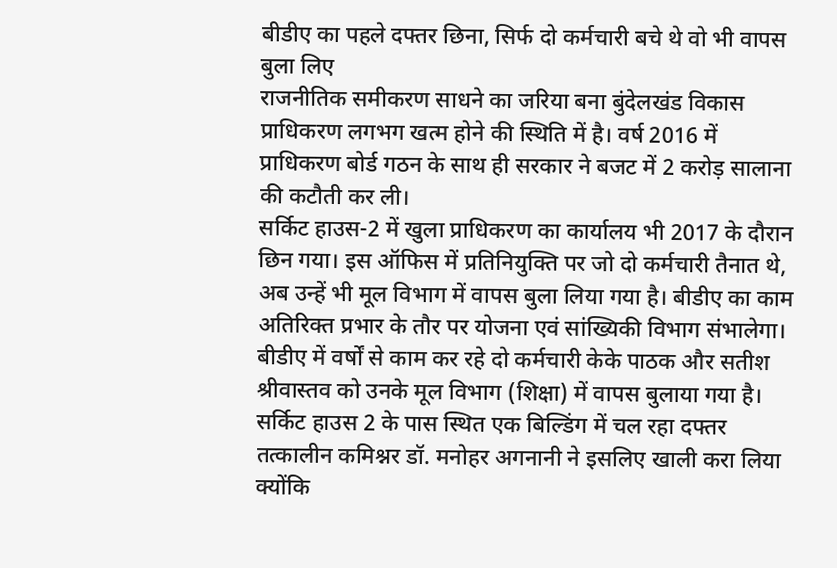बीडीए का पहले दफ्तर छिना, सिर्फ दो कर्मचारी बचे थे वो भी वापस बुला लिए
राजनीतिक समीकरण साधने का जरिया बना बुंदेलखंड विकास प्राधिकरण लगभग खत्म होने की स्थिति में है। वर्ष 2016 में प्राधिकरण बोर्ड गठन के साथ ही सरकार ने बजट में 2 करोड़ सालाना की कटौती कर ली।
सर्किट हाउस-2 में खुला प्राधिकरण का कार्यालय भी 2017 के दौरान छिन गया। इस ऑफिस में प्रतिनियुक्ति पर जो दो कर्मचारी तैनात थे, अब उन्हें भी मूल विभाग में वापस बुला लिया गया है। बीडीए का काम अतिरिक्त प्रभार के तौर पर योजना एवं सांख्यिकी विभाग संभालेगा। बीडीए में वर्षों से काम कर रहे दो कर्मचारी केके पाठक और सतीश श्रीवास्तव को उनके मूल विभाग (शिक्षा) में वापस बुलाया गया है। सर्किट हाउस 2 के पास स्थित एक बिल्डिंग में चल रहा दफ्तर तत्कालीन कमिश्नर डॉ. मनोहर अगनानी ने इसलिए खाली करा लिया क्योंकि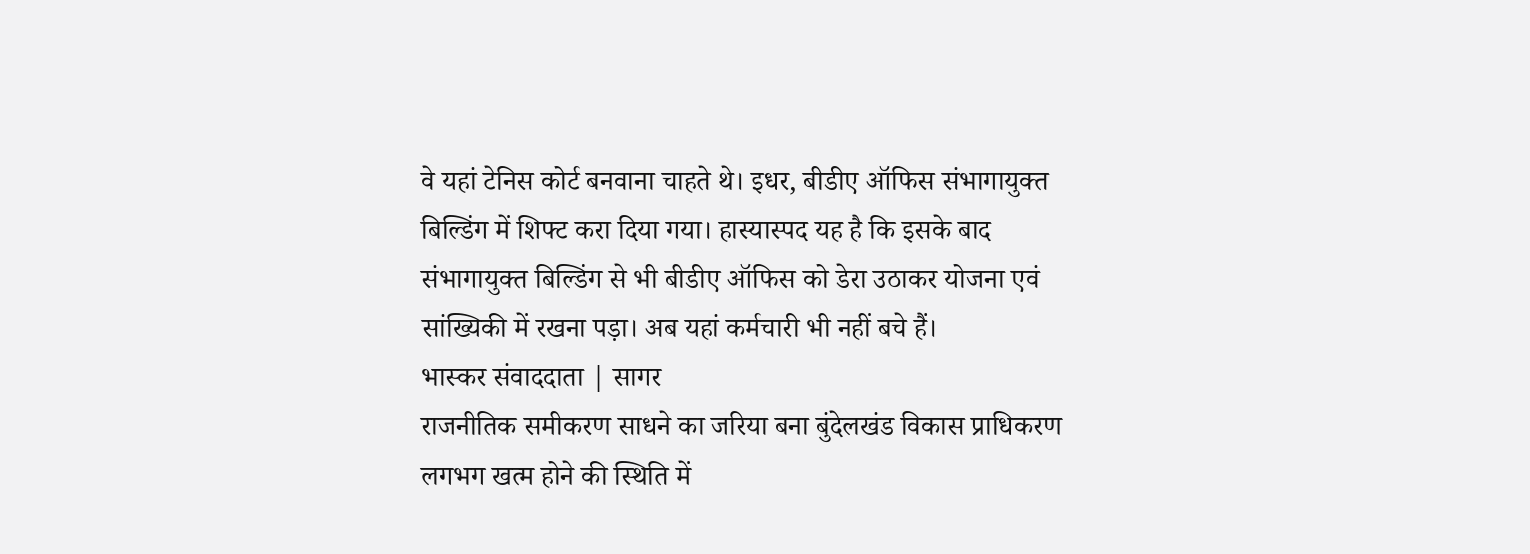वे यहां टेनिस कोर्ट बनवाना चाहते थे। इधर, बीडीए ऑफिस संभागायुक्त बिल्डिंग में शिफ्ट करा दिया गया। हास्यास्पद यह है कि इसके बाद संभागायुक्त बिल्डिंग से भी बीडीए ऑफिस को डेरा उठाकर योजना एवं सांख्यिकी में रखना पड़ा। अब यहां कर्मचारी भी नहीं बचे हैं।
भास्कर संवाददाता | सागर
राजनीतिक समीकरण साधने का जरिया बना बुंदेलखंड विकास प्राधिकरण लगभग खत्म होने की स्थिति में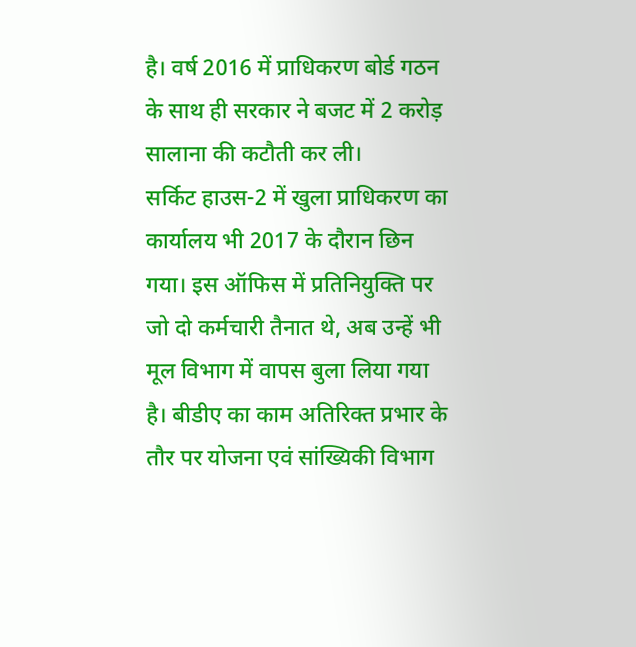है। वर्ष 2016 में प्राधिकरण बोर्ड गठन के साथ ही सरकार ने बजट में 2 करोड़ सालाना की कटौती कर ली।
सर्किट हाउस-2 में खुला प्राधिकरण का कार्यालय भी 2017 के दौरान छिन गया। इस ऑफिस में प्रतिनियुक्ति पर जो दो कर्मचारी तैनात थे, अब उन्हें भी मूल विभाग में वापस बुला लिया गया है। बीडीए का काम अतिरिक्त प्रभार के तौर पर योजना एवं सांख्यिकी विभाग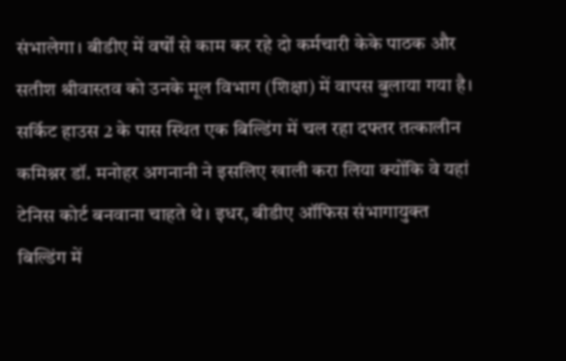संभालेगा। बीडीए में वर्षों से काम कर रहे दो कर्मचारी केके पाठक और सतीश श्रीवास्तव को उनके मूल विभाग (शिक्षा) में वापस बुलाया गया है। सर्किट हाउस 2 के पास स्थित एक बिल्डिंग में चल रहा दफ्तर तत्कालीन कमिश्नर डॉ. मनोहर अगनानी ने इसलिए खाली करा लिया क्योंकि वे यहां टेनिस कोर्ट बनवाना चाहते थे। इधर, बीडीए ऑफिस संभागायुक्त बिल्डिंग में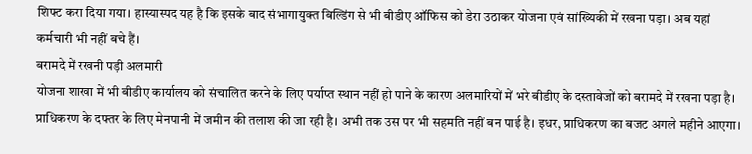शिफ्ट करा दिया गया। हास्यास्पद यह है कि इसके बाद संभागायुक्त बिल्डिंग से भी बीडीए ऑफिस को डेरा उठाकर योजना एवं सांख्यिकी में रखना पड़ा। अब यहां कर्मचारी भी नहीं बचे हैं।
बरामदे में रखनी पड़ी अलमारी
योजना शाखा में भी बीडीए कार्यालय को संचालित करने के लिए पर्याप्त स्थान नहीं हो पाने के कारण अलमारियों में भरे बीडीए के दस्तावेजों को बरामदे में रखना पड़ा है। प्राधिकरण के दफ्तर के लिए मेनपानी में जमीन की तलाश की जा रही है। अभी तक उस पर भी सहमति नहीं बन पाई है। इधर, प्राधिकरण का बजट अगले महीने आएगा।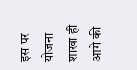इस पर योजना शाखा ही आगे की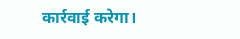कार्रवाई करेगा।